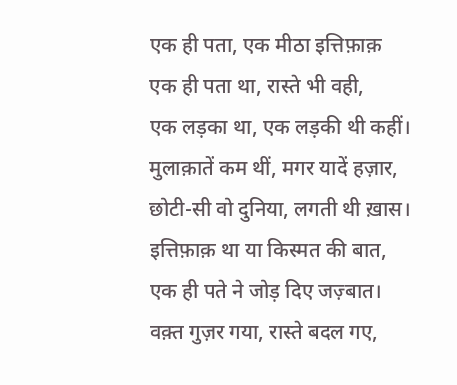एक ही पता, एक मीठा इत्तिफ़ाक़
एक ही पता था, रास्ते भी वही,
एक लड़का था, एक लड़की थी कहीं।
मुलाक़ातें कम थीं, मगर यादें हज़ार,
छोटी-सी वो दुनिया, लगती थी ख़ास।
इत्तिफ़ाक़ था या किस्मत की बात,
एक ही पते ने जोड़ दिए जज़्बात।
वक़्त गुज़र गया, रास्ते बदल गए,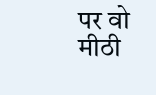पर वो मीठी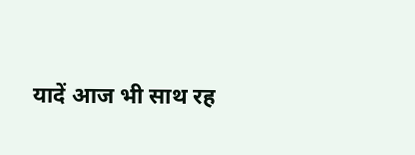यादें आज भी साथ रह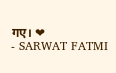गए। ❤
- SARWAT FATMI